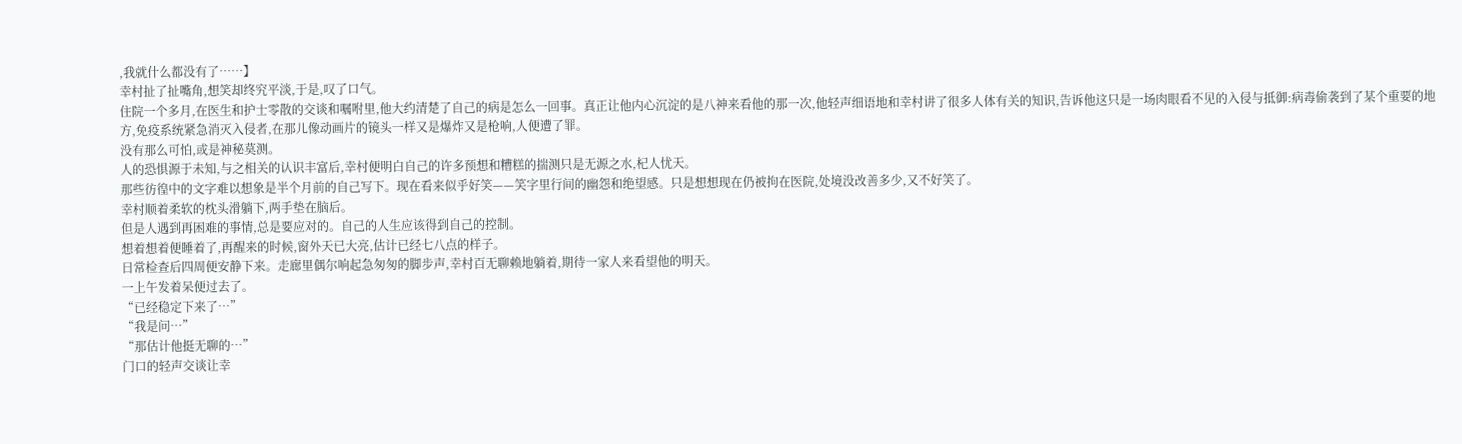,我就什么都没有了……】
幸村扯了扯嘴角,想笑却终究平淡,于是,叹了口气。
住院一个多月,在医生和护士零散的交谈和嘱咐里,他大约清楚了自己的病是怎么一回事。真正让他内心沉淀的是八神来看他的那一次,他轻声细语地和幸村讲了很多人体有关的知识,告诉他这只是一场肉眼看不见的入侵与抵御:病毒偷袭到了某个重要的地方,免疫系统紧急消灭入侵者,在那儿像动画片的镜头一样又是爆炸又是枪响,人便遭了罪。
没有那么可怕,或是神秘莫测。
人的恐惧源于未知,与之相关的认识丰富后,幸村便明白自己的许多预想和糟糕的揣测只是无源之水,杞人忧天。
那些彷徨中的文字难以想象是半个月前的自己写下。现在看来似乎好笑——笑字里行间的幽怨和绝望感。只是想想现在仍被拘在医院,处境没改善多少,又不好笑了。
幸村顺着柔软的枕头滑躺下,两手垫在脑后。
但是人遇到再困难的事情,总是要应对的。自己的人生应该得到自己的控制。
想着想着便睡着了,再醒来的时候,窗外天已大亮,估计已经七八点的样子。
日常检查后四周便安静下来。走廊里偶尔响起急匆匆的脚步声,幸村百无聊赖地躺着,期待一家人来看望他的明天。
一上午发着呆便过去了。
“已经稳定下来了…”
“我是问…”
“那估计他挺无聊的…”
门口的轻声交谈让幸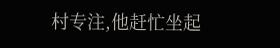村专注,他赶忙坐起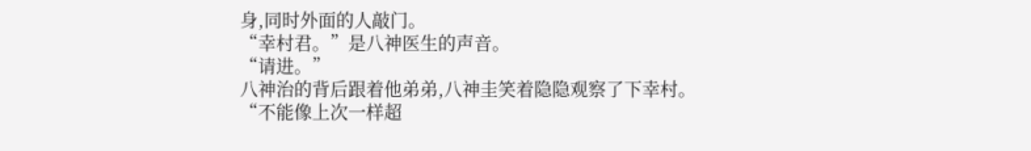身,同时外面的人敲门。
“幸村君。”是八神医生的声音。
“请进。”
八神治的背后跟着他弟弟,八神圭笑着隐隐观察了下幸村。
“不能像上次一样超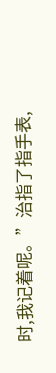时,我记着呢。”治指了指手表,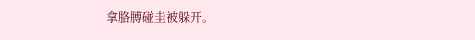拿胳膊碰圭被躲开。